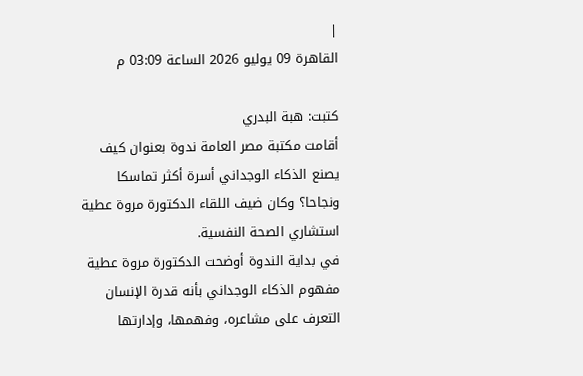|
القاهرة 09 يوليو 2026 الساعة 03:09 م

كتبت: هبة البدري
أقامت مكتبة مصر العامة ندوة بعنوان كيف يصنع الذكاء الوجداني أسرة أكثر تماسكا ونجاحا؟ وكان ضيف اللقاء الدكتورة مروة عطية استشاري الصحة النفسية.
في بداية الندوة أوضحت الدكتورة مروة عطية مفهوم الذكاء الوجداني بأنه قدرة الإنسان التعرف على مشاعره، وفهمها، وإدارتها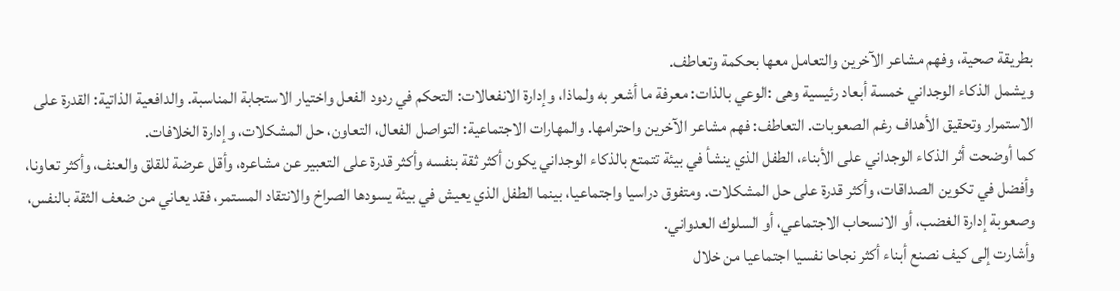بطريقة صحية، وفهم مشاعر الآخرين والتعامل معها بحكمة وتعاطف.
ويشمل الذكاء الوجداني خمسة أبعاد رئيسية وهى :الوعي بالذات: معرفة ما أشعر به ولماذا، وإدارة الانفعالات: التحكم في ردود الفعل واختيار الاستجابة المناسبة. والدافعية الذاتية: القدرة على الاستمرار وتحقيق الأهداف رغم الصعوبات. التعاطف: فهم مشاعر الآخرين واحترامها. والمهارات الاجتماعية: التواصل الفعال، التعاون، حل المشكلات، وإدارة الخلافات.
كما أوضحت أثر الذكاء الوجداني على الأبناء، الطفل الذي ينشأ في بيئة تتمتع بالذكاء الوجداني يكون أكثر ثقة بنفسه وأكثر قدرة على التعبير عن مشاعره، وأقل عرضة للقلق والعنف، وأكثر تعاونا، وأفضل في تكوين الصداقات، وأكثر قدرة على حل المشكلات. ومتفوق دراسيا واجتماعيا، بينما الطفل الذي يعيش في بيئة يسودها الصراخ والانتقاد المستمر، فقد يعاني من ضعف الثقة بالنفس، وصعوبة إدارة الغضب، أو الانسحاب الاجتماعي، أو السلوك العدواني.
وأشارت إلى كيف نصنع أبناء أكثر نجاحا نفسيا اجتماعيا من خلال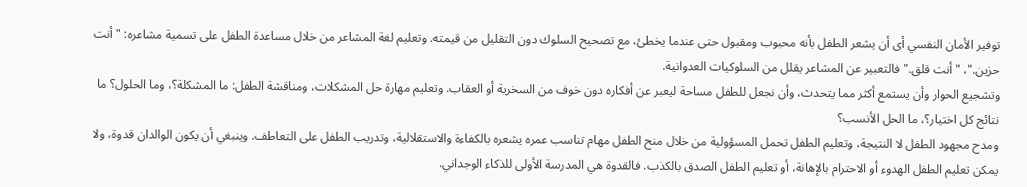توفير الأمان النفسي أى أن يشعر الطفل بأنه محبوب ومقبول حتى عندما يخطئ، مع تصحيح السلوك دون التقليل من قيمته. وتعليم لغة المشاعر من خلال مساعدة الطفل على تسمية مشاعره: "أنت حزين."، "أنت قلق." فالتعبير عن المشاعر يقلل من السلوكيات العدوانية.
وتشجيع الحوار وأن يستمع أكثر مما يتحدث، وأن نجعل للطفل مساحة ليعبر عن أفكاره دون خوف من السخرية أو العقاب. وتعليم مهارة حل المشكلات، ومناقشة الطفل: ما المشكلة؟، وما الحلول؟ ما نتائج كل اختيار؟، ما الحل الأنسب؟
ومدح مجهود الطفل لا النتيجة، وتعليم الطفل تحمل المسؤولية من خلال منح الطفل مهام تناسب عمره يشعره بالكفاءة والاستقلالية، وتدريب الطفل على التعاطف. وينبغي أن يكون الوالدان قدوة، ولا يمكن تعليم الطفل الهدوء أو الاحترام بالإهانة، أو تعليم الطفل الصدق بالكذب. فالقدوة هي المدرسة الأولى للذكاء الوجداني.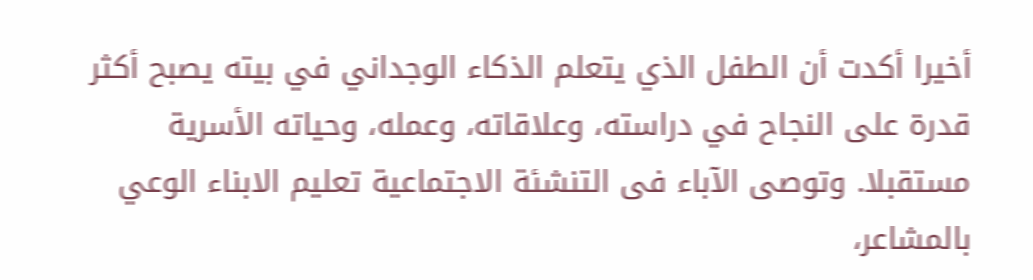أخيرا أكدت أن الطفل الذي يتعلم الذكاء الوجداني في بيته يصبح أكثر قدرة على النجاح في دراسته، وعلاقاته، وعمله، وحياته الأسرية مستقبلا. وتوصى الآباء فى التنشئة الاجتماعية تعليم الابناء الوعي بالمشاعر،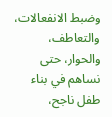وضبط الانفعالات، والتعاطف، والحوار، حتى نساهم في بناء طفل ناجح،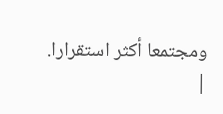ومجتمعا أكثر استقرارا.
|